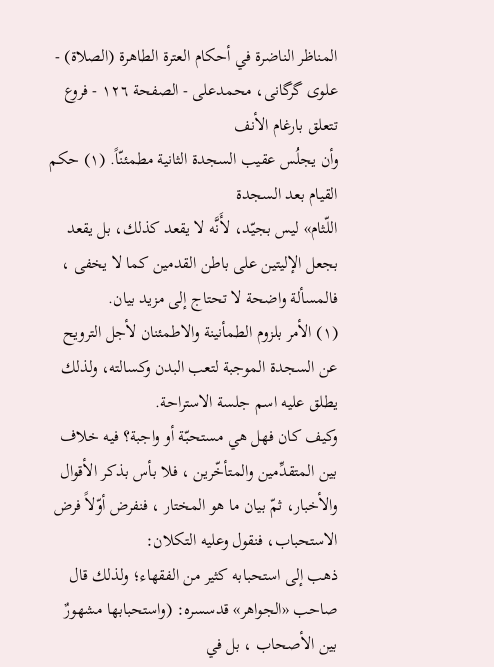المناظر الناضرة في أحکام العترة الطاهرة (الصلاة) - علوی گرگانی، محمدعلی - الصفحة ١٢٦ - فروع تتعلق بارغام الأنف
وأن يجلُس عقيب السجدة الثانية مطمئنّاً. (١) حكم القيام بعد السجدة
اللّثام» ليس بجيّد، لأَنَّه لا يقعد كذلك، بل يقعد بجعل الإليتين على باطن القدمين كما لا يخفى ، فالمسألة واضحة لا تحتاج إلى مزيد بيان.
(١) الأمر بلزوم الطمأنينة والاطمئنان لأجل الترويح عن السجدة الموجبة لتعب البدن وكسالته، ولذلك يطلق عليه اسم جلسة الاستراحة.
وكيف كان فهل هي مستحبّة أو واجبة؟ فيه خلاف بين المتقدِّمين والمتأخّرين ، فلا بأس بذكر الأقوال والأخبار، ثمّ بيان ما هو المختار ، فنفرض أوّلاً فرض الاستحباب، فنقول وعليه التكلان:
ذهب إلى استحبابه كثير من الفقهاء؛ ولذلك قال صاحب «الجواهر» قدسسره: (واستحبابها مشهورٌ بين الأصحاب ، بل في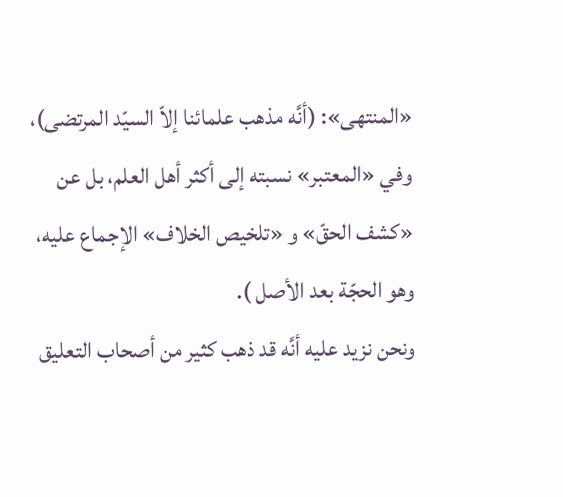«المنتهى»: (أنَّه مذهب علمائنا إلاّ السيّد المرتضى)، وفي «المعتبر» نسبته إلى أكثر أهل العلم، بل عن «كشف الحقّ» و «تلخيص الخلاف» الإجماع عليه، وهو الحجّة بعد الأصل ).
ونحن نزيد عليه أنَّه قد ذهب كثير من أصحاب التعليق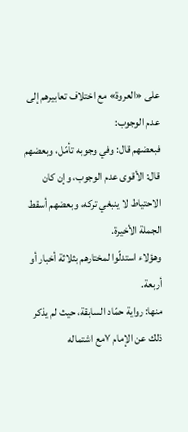على «العروة» مع اختلاف تعابيرهم إلى عدم الوجوب:
فبعضهم قال: وفي وجوبه تأمّل، وبعضهم قال: الأقوى عدم الوجوب، وإن كان الاحتياط لا ينبغي تركه، وبعضهم أسقط الجملة الأخيرة.
وهؤلاء استدلّوا لمختارهم بثلاثة أخبار أو أربعة.
منها: رواية حمّاد السابقة، حيث لم يذكر ذلك عن الإمام ٧مع اشتماله